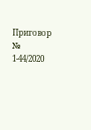Приговор № 1-44/2020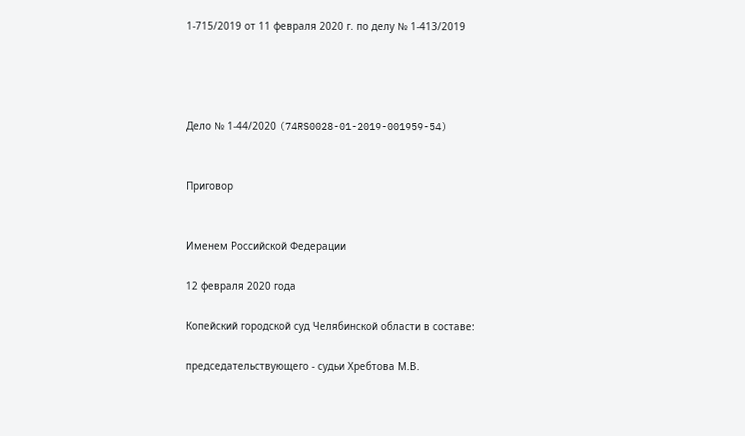1-715/2019 от 11 февраля 2020 г. по делу № 1-413/2019




Дело № 1-44/2020 (74RS0028-01-2019-001959-54)


Приговор


Именем Российской Федерации

12 февраля 2020 года

Копейский городской суд Челябинской области в составе:

председательствующего - судьи Хребтова М.В.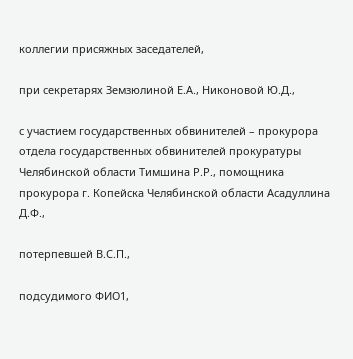коллегии присяжных заседателей,

при секретарях Земзюлиной Е.А., Никоновой Ю.Д.,

с участием государственных обвинителей – прокурора отдела государственных обвинителей прокуратуры Челябинской области Тимшина Р.Р., помощника прокурора г. Копейска Челябинской области Асадуллина Д.Ф.,

потерпевшей В.С.П.,

подсудимого ФИО1,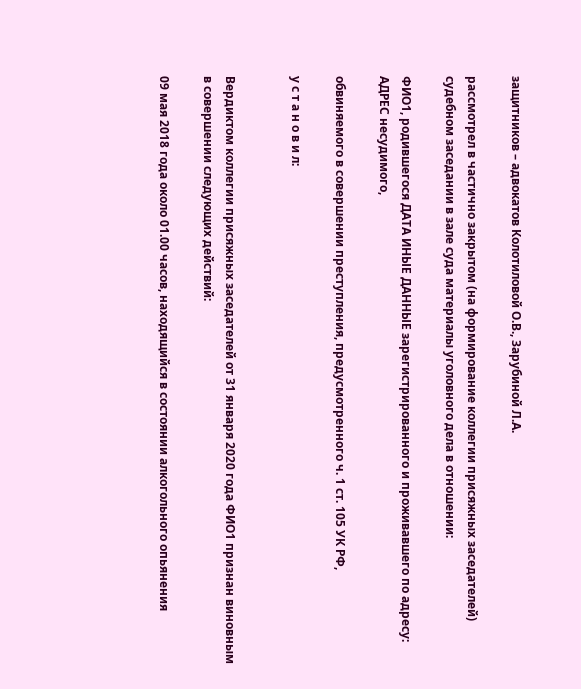защитников – адвокатов Колотиловой О.В., Зарубиной Л.А.

рассмотрел в частично закрытом (на формирование коллегии присяжных заседателей) судебном заседании в зале суда материалы уголовного дела в отношении:

ФИО1, родившегося ДАТА ИНЫЕ ДАННЫЕ зарегистрированного и проживавшего по адресу: АДРЕС несудимого,

обвиняемого в совершении преступления, предусмотренного ч. 1 ст. 105 УК РФ,

у с т а н о в и л:


Вердиктом коллегии присяжных заседателей от 31 января 2020 года ФИО1 признан виновным в совершении следующих действий:

09 мая 2018 года около 01.00 часов, находящийся в состоянии алкогольного опьянения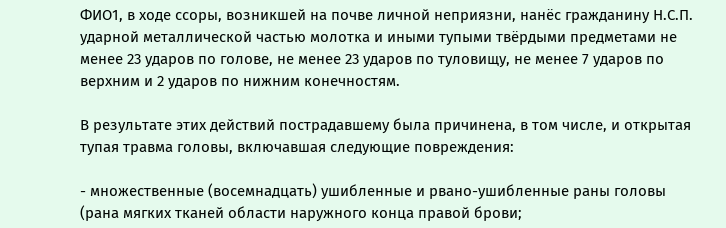ФИО1, в ходе ссоры, возникшей на почве личной неприязни, нанёс гражданину Н.С.П. ударной металлической частью молотка и иными тупыми твёрдыми предметами не менее 23 ударов по голове, не менее 23 ударов по туловищу, не менее 7 ударов по верхним и 2 ударов по нижним конечностям.

В результате этих действий пострадавшему была причинена, в том числе, и открытая тупая травма головы, включавшая следующие повреждения:

- множественные (восемнадцать) ушибленные и рвано-ушибленные раны головы (рана мягких тканей области наружного конца правой брови;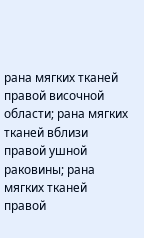рана мягких тканей правой височной области; рана мягких тканей вблизи правой ушной раковины; рана мягких тканей правой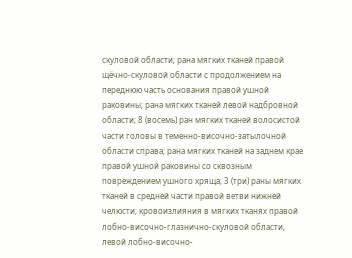скуловой области; рана мягких тканей правой щёчно-скуловой области с продолжением на переднюю часть основания правой ушной раковины; рана мягких тканей левой надбровной области; 8 (восемь) ран мягких тканей волосистой части головы в теменно-височно-затылочной области справа; рана мягких тканей на заднем крае правой ушной раковины со сквозным повреждением ушного хряща; 3 (три) раны мягких тканей в средней части правой ветви нижней челюсти; кровоизлияния в мягких тканях правой лобно-височно-глазнично-скуловой области, левой лобно-височно-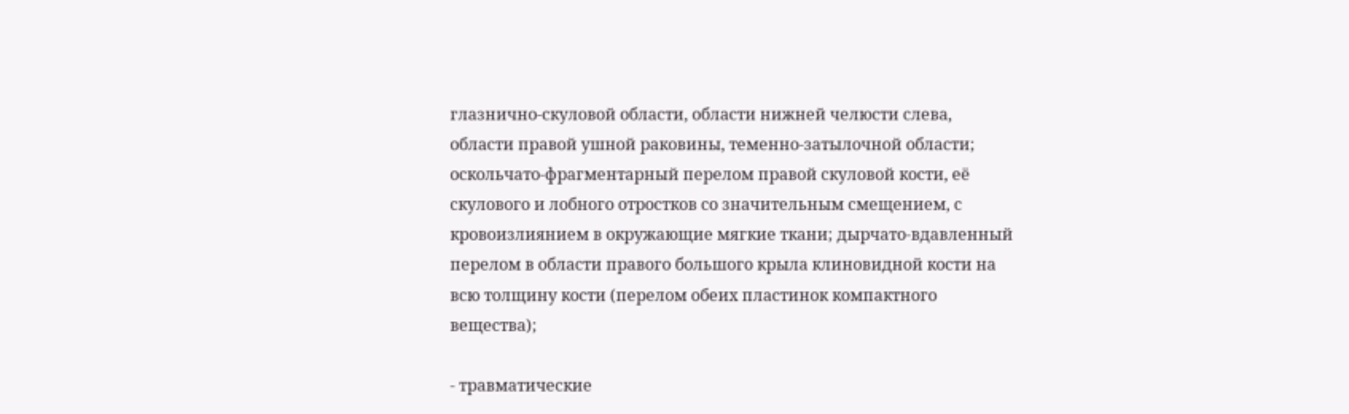глазнично-скуловой области, области нижней челюсти слева, области правой ушной раковины, теменно-затылочной области; оскольчато-фрагментарный перелом правой скуловой кости, её скулового и лобного отростков со значительным смещением, с кровоизлиянием в окружающие мягкие ткани; дырчато-вдавленный перелом в области правого большого крыла клиновидной кости на всю толщину кости (перелом обеих пластинок компактного вещества);

- травматические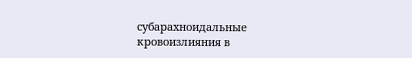субарахноидальные кровоизлияния в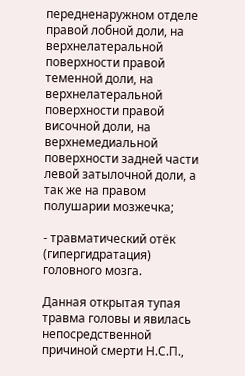передненаружном отделе правой лобной доли, на верхнелатеральной поверхности правой теменной доли, на верхнелатеральной поверхности правой височной доли, на верхнемедиальной поверхности задней части левой затылочной доли, а так же на правом полушарии мозжечка;

- травматический отёк (гипергидратация) головного мозга.

Данная открытая тупая травма головы и явилась непосредственной причиной смерти Н.С.П.,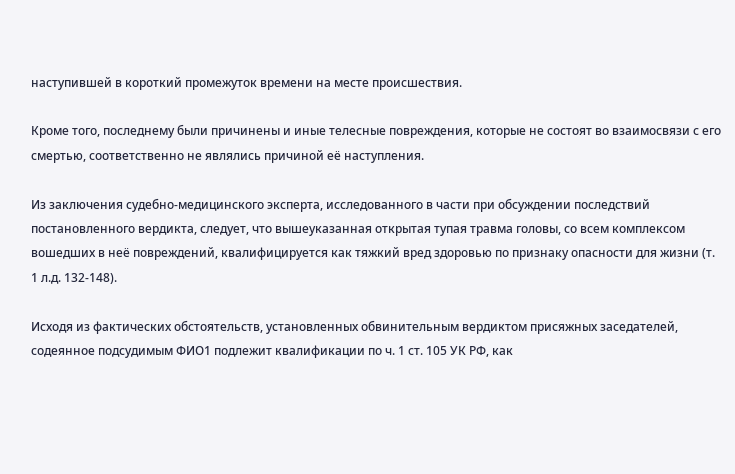наступившей в короткий промежуток времени на месте происшествия.

Кроме того, последнему были причинены и иные телесные повреждения, которые не состоят во взаимосвязи с его смертью, соответственно не являлись причиной её наступления.

Из заключения судебно-медицинского эксперта, исследованного в части при обсуждении последствий постановленного вердикта, следует, что вышеуказанная открытая тупая травма головы, со всем комплексом вошедших в неё повреждений, квалифицируется как тяжкий вред здоровью по признаку опасности для жизни (т. 1 л.д. 132-148).

Исходя из фактических обстоятельств, установленных обвинительным вердиктом присяжных заседателей, содеянное подсудимым ФИО1 подлежит квалификации по ч. 1 ст. 105 УК РФ, как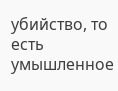убийство, то есть умышленное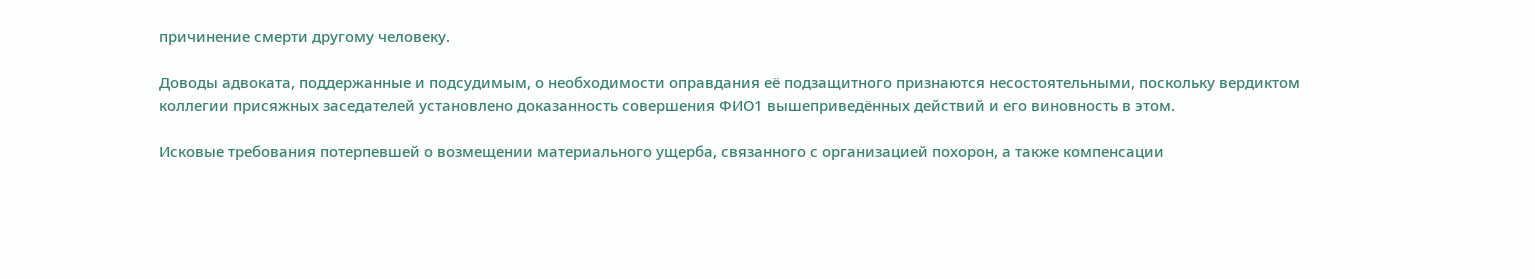причинение смерти другому человеку.

Доводы адвоката, поддержанные и подсудимым, о необходимости оправдания её подзащитного признаются несостоятельными, поскольку вердиктом коллегии присяжных заседателей установлено доказанность совершения ФИО1 вышеприведённых действий и его виновность в этом.

Исковые требования потерпевшей о возмещении материального ущерба, связанного с организацией похорон, а также компенсации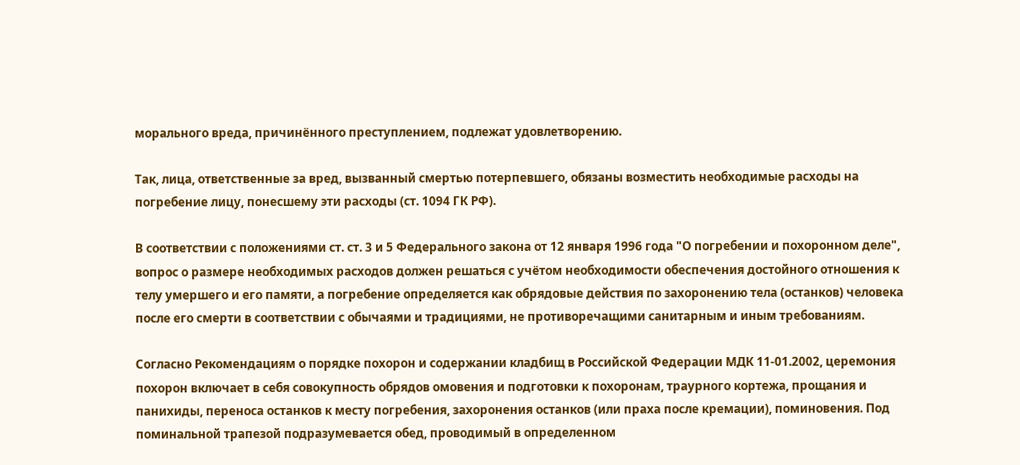морального вреда, причинённого преступлением, подлежат удовлетворению.

Так, лица, ответственные за вред, вызванный смертью потерпевшего, обязаны возместить необходимые расходы на погребение лицу, понесшему эти расходы (ст. 1094 ГК РФ).

В соответствии с положениями ст. ст. 3 и 5 Федерального закона от 12 января 1996 года "О погребении и похоронном деле", вопрос о размере необходимых расходов должен решаться с учётом необходимости обеспечения достойного отношения к телу умершего и его памяти, а погребение определяется как обрядовые действия по захоронению тела (останков) человека после его смерти в соответствии с обычаями и традициями, не противоречащими санитарным и иным требованиям.

Согласно Рекомендациям о порядке похорон и содержании кладбищ в Российской Федерации МДК 11-01.2002, церемония похорон включает в себя совокупность обрядов омовения и подготовки к похоронам, траурного кортежа, прощания и панихиды, переноса останков к месту погребения, захоронения останков (или праха после кремации), поминовения. Под поминальной трапезой подразумевается обед, проводимый в определенном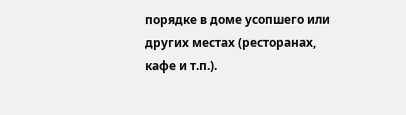порядке в доме усопшего или других местах (ресторанах, кафе и т.п.).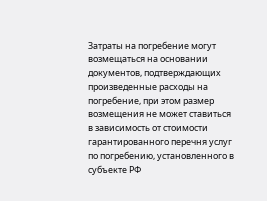Затраты на погребение могут возмещаться на основании документов, подтверждающих произведенные расходы на погребение, при этом размер возмещения не может ставиться в зависимость от стоимости гарантированного перечня услуг по погребению, установленного в субъекте РФ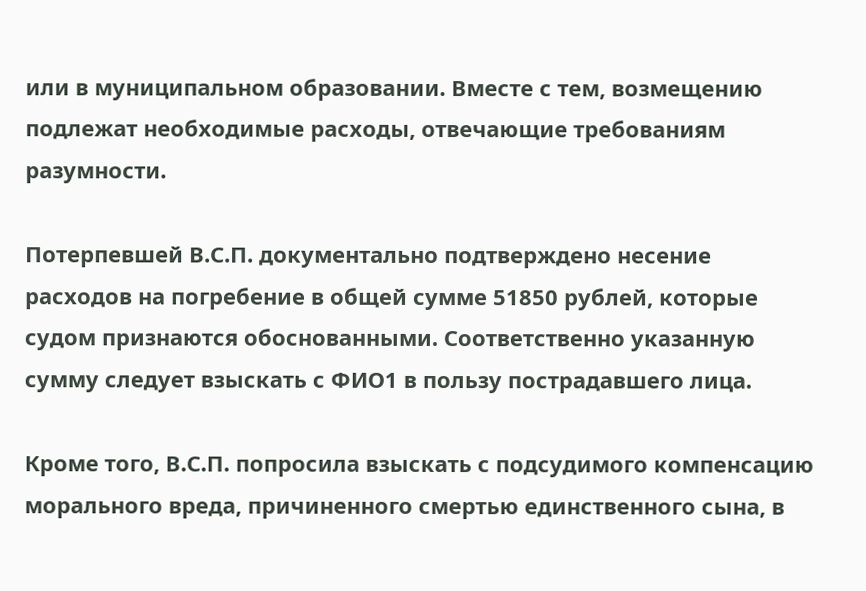или в муниципальном образовании. Вместе с тем, возмещению подлежат необходимые расходы, отвечающие требованиям разумности.

Потерпевшей В.С.П. документально подтверждено несение расходов на погребение в общей сумме 51850 рублей, которые судом признаются обоснованными. Соответственно указанную сумму следует взыскать с ФИО1 в пользу пострадавшего лица.

Кроме того, В.С.П. попросила взыскать с подсудимого компенсацию морального вреда, причиненного смертью единственного сына, в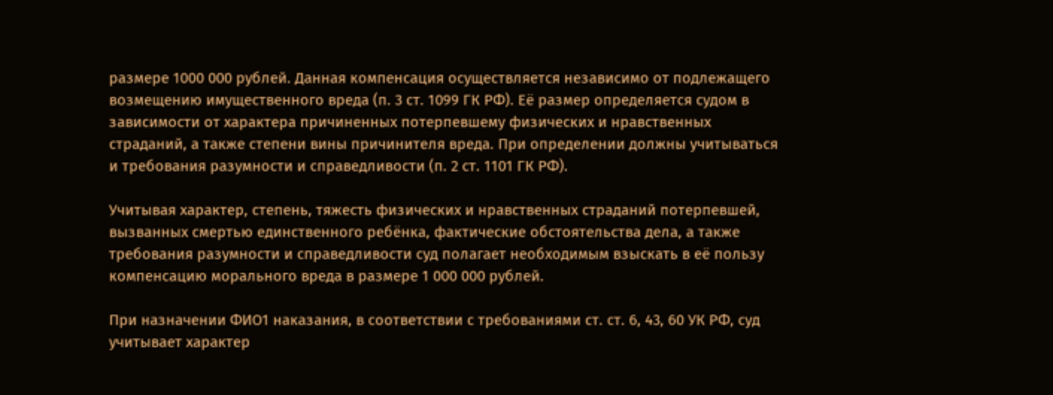размере 1000 000 рублей. Данная компенсация осуществляется независимо от подлежащего возмещению имущественного вреда (п. 3 ст. 1099 ГК РФ). Её размер определяется судом в зависимости от характера причиненных потерпевшему физических и нравственных страданий, а также степени вины причинителя вреда. При определении должны учитываться и требования разумности и справедливости (п. 2 ст. 1101 ГК РФ).

Учитывая характер, степень, тяжесть физических и нравственных страданий потерпевшей, вызванных смертью единственного ребёнка, фактические обстоятельства дела, а также требования разумности и справедливости суд полагает необходимым взыскать в её пользу компенсацию морального вреда в размере 1 000 000 рублей.

При назначении ФИО1 наказания, в соответствии с требованиями ст. ст. 6, 43, 60 УК РФ, суд учитывает характер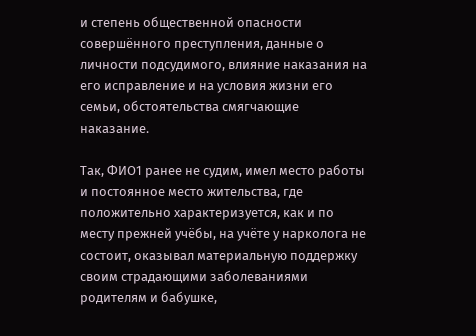и степень общественной опасности совершённого преступления, данные о личности подсудимого, влияние наказания на его исправление и на условия жизни его семьи, обстоятельства смягчающие наказание.

Так, ФИО1 ранее не судим, имел место работы и постоянное место жительства, где положительно характеризуется, как и по месту прежней учёбы, на учёте у нарколога не состоит, оказывал материальную поддержку своим страдающими заболеваниями родителям и бабушке,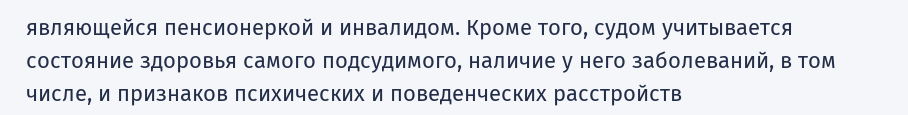являющейся пенсионеркой и инвалидом. Кроме того, судом учитывается состояние здоровья самого подсудимого, наличие у него заболеваний, в том числе, и признаков психических и поведенческих расстройств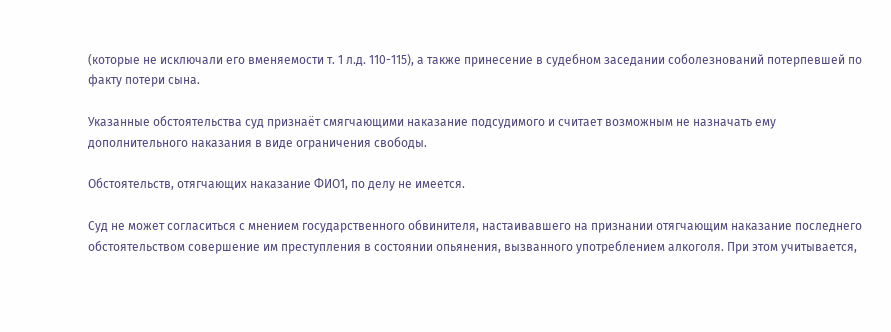(которые не исключали его вменяемости т. 1 л.д. 110-115), а также принесение в судебном заседании соболезнований потерпевшей по факту потери сына.

Указанные обстоятельства суд признаёт смягчающими наказание подсудимого и считает возможным не назначать ему дополнительного наказания в виде ограничения свободы.

Обстоятельств, отягчающих наказание ФИО1, по делу не имеется.

Суд не может согласиться с мнением государственного обвинителя, настаивавшего на признании отягчающим наказание последнего обстоятельством совершение им преступления в состоянии опьянения, вызванного употреблением алкоголя. При этом учитывается,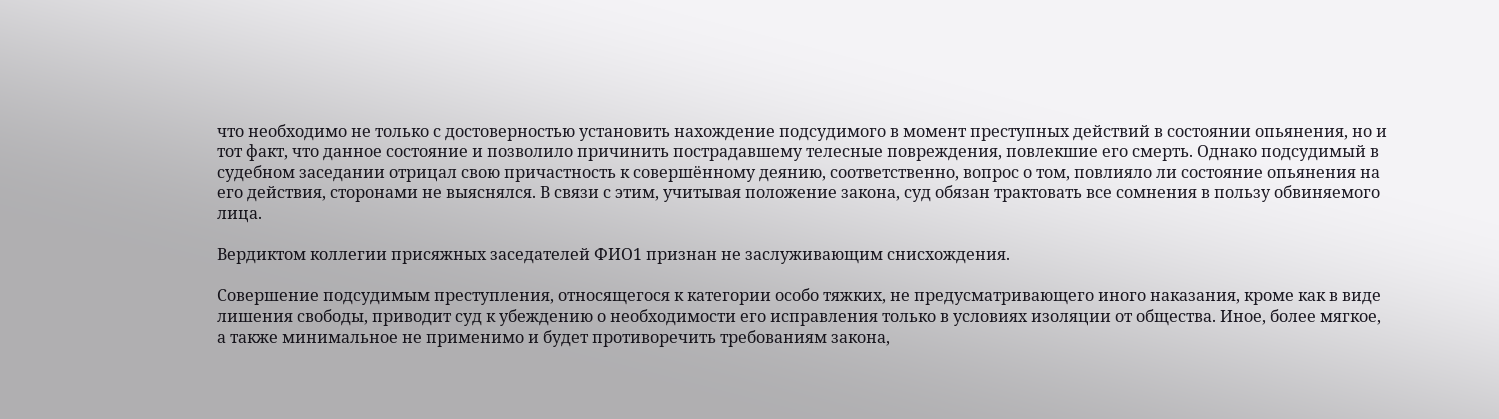что необходимо не только с достоверностью установить нахождение подсудимого в момент преступных действий в состоянии опьянения, но и тот факт, что данное состояние и позволило причинить пострадавшему телесные повреждения, повлекшие его смерть. Однако подсудимый в судебном заседании отрицал свою причастность к совершённому деянию, соответственно, вопрос о том, повлияло ли состояние опьянения на его действия, сторонами не выяснялся. В связи с этим, учитывая положение закона, суд обязан трактовать все сомнения в пользу обвиняемого лица.

Вердиктом коллегии присяжных заседателей ФИО1 признан не заслуживающим снисхождения.

Совершение подсудимым преступления, относящегося к категории особо тяжких, не предусматривающего иного наказания, кроме как в виде лишения свободы, приводит суд к убеждению о необходимости его исправления только в условиях изоляции от общества. Иное, более мягкое, а также минимальное не применимо и будет противоречить требованиям закона,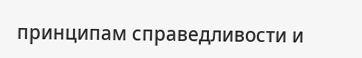принципам справедливости и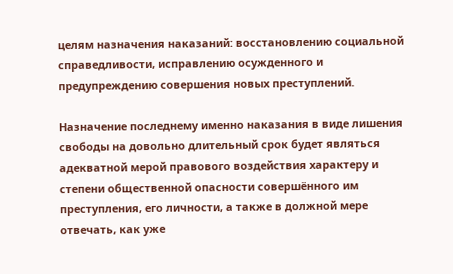целям назначения наказаний: восстановлению социальной справедливости, исправлению осужденного и предупреждению совершения новых преступлений.

Назначение последнему именно наказания в виде лишения свободы на довольно длительный срок будет являться адекватной мерой правового воздействия характеру и степени общественной опасности совершённого им преступления, его личности, а также в должной мере отвечать, как уже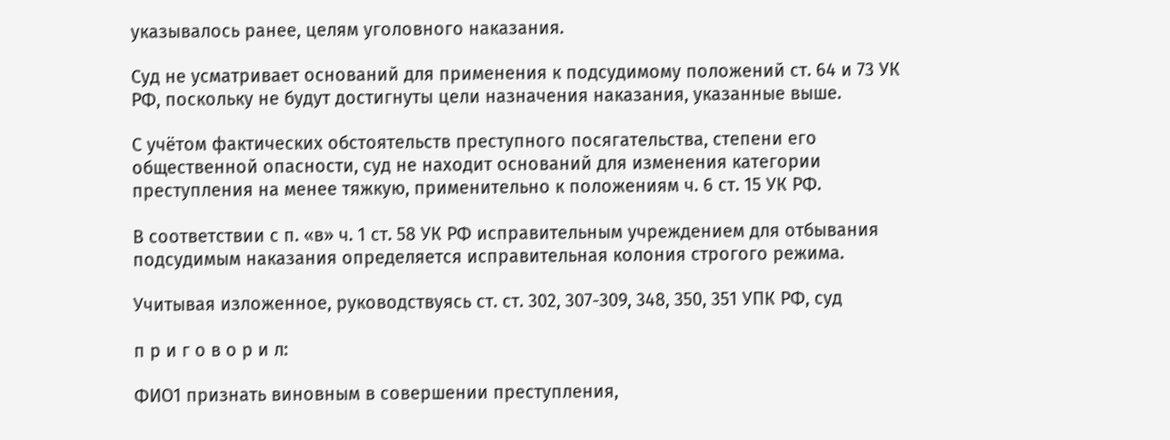указывалось ранее, целям уголовного наказания.

Суд не усматривает оснований для применения к подсудимому положений ст. 64 и 73 УК РФ, поскольку не будут достигнуты цели назначения наказания, указанные выше.

С учётом фактических обстоятельств преступного посягательства, степени его общественной опасности, суд не находит оснований для изменения категории преступления на менее тяжкую, применительно к положениям ч. 6 ст. 15 УК РФ.

В соответствии с п. «в» ч. 1 ст. 58 УК РФ исправительным учреждением для отбывания подсудимым наказания определяется исправительная колония строгого режима.

Учитывая изложенное, руководствуясь ст. ст. 302, 307-309, 348, 350, 351 УПК РФ, суд

п р и г о в о р и л:

ФИО1 признать виновным в совершении преступления,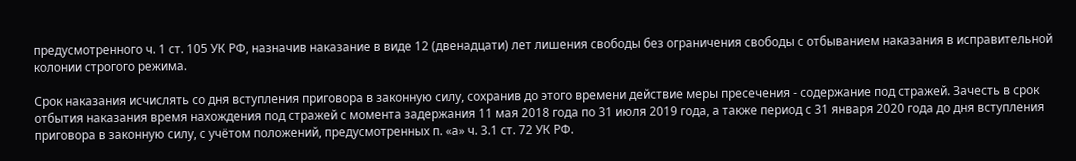предусмотренного ч. 1 ст. 105 УК РФ, назначив наказание в виде 12 (двенадцати) лет лишения свободы без ограничения свободы с отбыванием наказания в исправительной колонии строгого режима.

Срок наказания исчислять со дня вступления приговора в законную силу, сохранив до этого времени действие меры пресечения - содержание под стражей. Зачесть в срок отбытия наказания время нахождения под стражей с момента задержания 11 мая 2018 года по 31 июля 2019 года, а также период с 31 января 2020 года до дня вступления приговора в законную силу, с учётом положений, предусмотренных п. «а» ч. 3.1 ст. 72 УК РФ.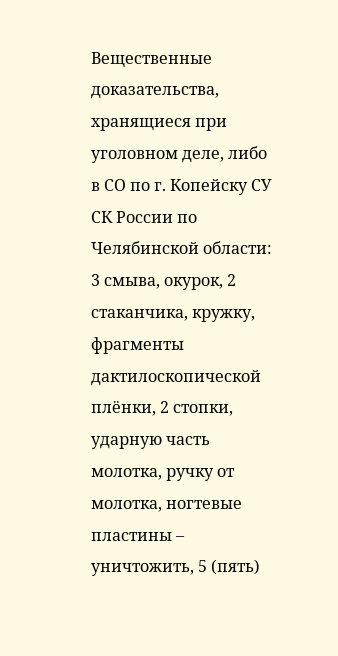Вещественные доказательства, хранящиеся при уголовном деле, либо в СО по г. Копейску СУ СК России по Челябинской области: 3 смыва, окурок, 2 стаканчика, кружку, фрагменты дактилоскопической плёнки, 2 стопки, ударную часть молотка, ручку от молотка, ногтевые пластины – уничтожить, 5 (пять)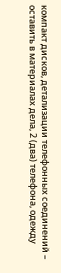компакт дисков, детализации телефонных соединений – оставить в материалах дела, 2 (два) телефона, одежду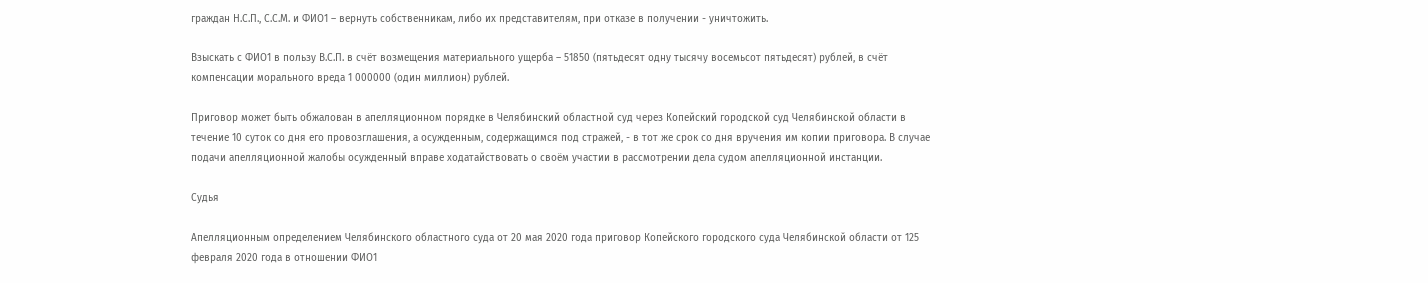граждан Н.С.П., С.С.М. и ФИО1 – вернуть собственникам, либо их представителям, при отказе в получении - уничтожить.

Взыскать с ФИО1 в пользу В.С.П. в счёт возмещения материального ущерба – 51850 (пятьдесят одну тысячу восемьсот пятьдесят) рублей, в счёт компенсации морального вреда 1 000000 (один миллион) рублей.

Приговор может быть обжалован в апелляционном порядке в Челябинский областной суд через Копейский городской суд Челябинской области в течение 10 суток со дня его провозглашения, а осужденным, содержащимся под стражей, - в тот же срок со дня вручения им копии приговора. В случае подачи апелляционной жалобы осужденный вправе ходатайствовать о своём участии в рассмотрении дела судом апелляционной инстанции.

Судья

Апелляционным определением Челябинского областного суда от 20 мая 2020 года приговор Копейского городского суда Челябинской области от 125 февраля 2020 года в отношении ФИО1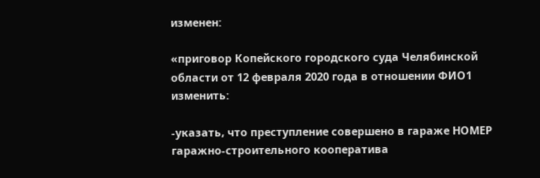изменен:

«приговор Копейского городского суда Челябинской области от 12 февраля 2020 года в отношении ФИО1 изменить:

-указать, что преступление совершено в гараже НОМЕР гаражно-строительного кооператива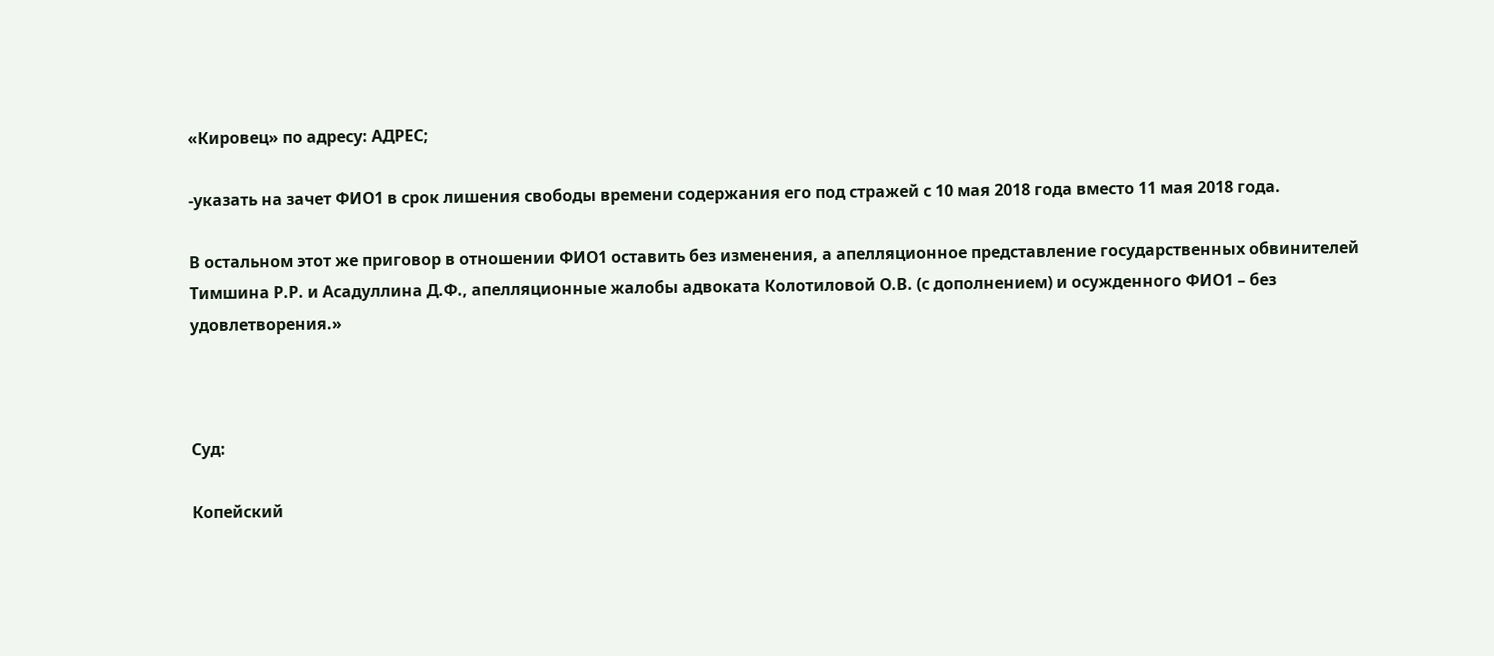«Кировец» по адресу: АДРЕС;

-указать на зачет ФИО1 в срок лишения свободы времени содержания его под стражей с 10 мая 2018 года вместо 11 мая 2018 года.

В остальном этот же приговор в отношении ФИО1 оставить без изменения, а апелляционное представление государственных обвинителей Тимшина Р.Р. и Асадуллина Д.Ф., апелляционные жалобы адвоката Колотиловой О.В. (с дополнением) и осужденного ФИО1 – без удовлетворения.»



Суд:

Копейский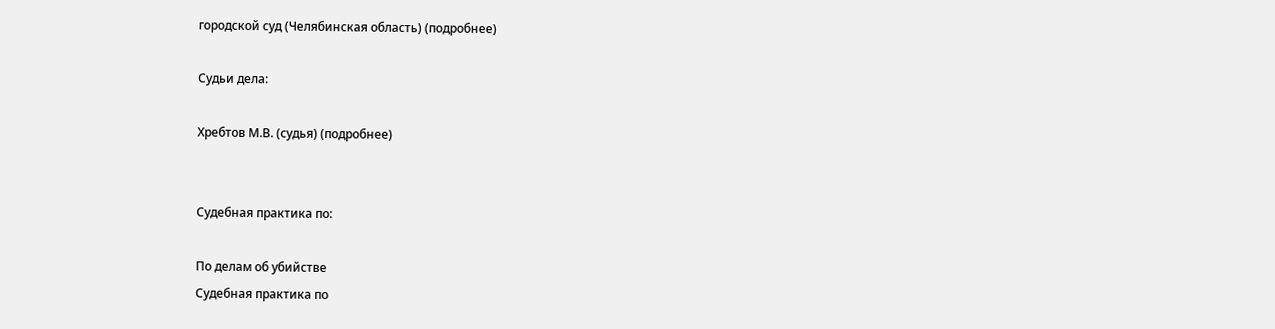городской суд (Челябинская область) (подробнее)

Судьи дела:

Хребтов М.В. (судья) (подробнее)


Судебная практика по:

По делам об убийстве
Судебная практика по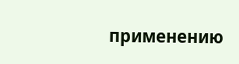применению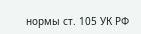нормы ст. 105 УК РФ